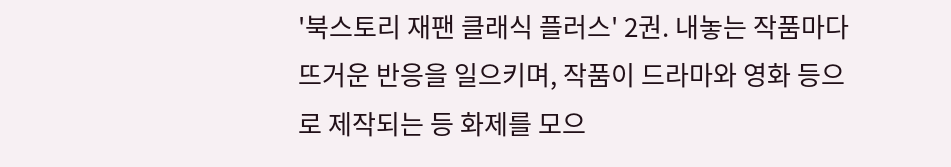'북스토리 재팬 클래식 플러스' 2권. 내놓는 작품마다 뜨거운 반응을 일으키며, 작품이 드라마와 영화 등으로 제작되는 등 화제를 모으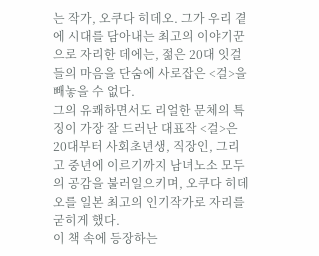는 작가, 오쿠다 히데오. 그가 우리 곁에 시대를 담아내는 최고의 이야기꾼으로 자리한 데에는, 젊은 20대 잇걸들의 마음을 단숨에 사로잡은 <걸>을 빼놓을 수 없다.
그의 유쾌하면서도 리얼한 문체의 특징이 가장 잘 드러난 대표작 <걸>은 20대부터 사회초년생, 직장인, 그리고 중년에 이르기까지 남녀노소 모두의 공감을 불러일으키며, 오쿠다 히데오를 일본 최고의 인기작가로 자리를 굳히게 했다.
이 책 속에 등장하는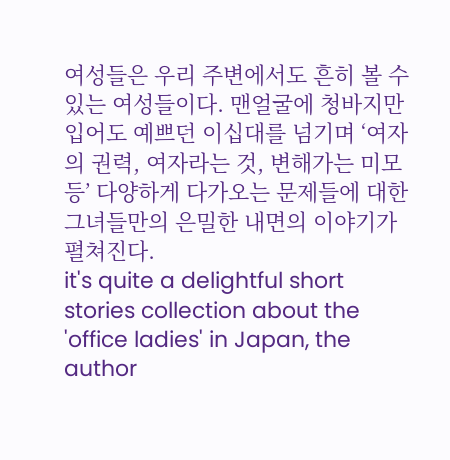여성들은 우리 주변에서도 흔히 볼 수 있는 여성들이다. 맨얼굴에 청바지만 입어도 예쁘던 이십대를 넘기며 ‘여자의 권력, 여자라는 것, 변해가는 미모 등’ 다양하게 다가오는 문제들에 대한 그녀들만의 은밀한 내면의 이야기가 펼쳐진다.
it's quite a delightful short stories collection about the 'office ladies' in Japan, the author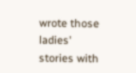wrote those ladies' stories with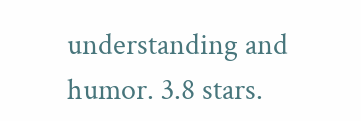understanding and humor. 3.8 stars.